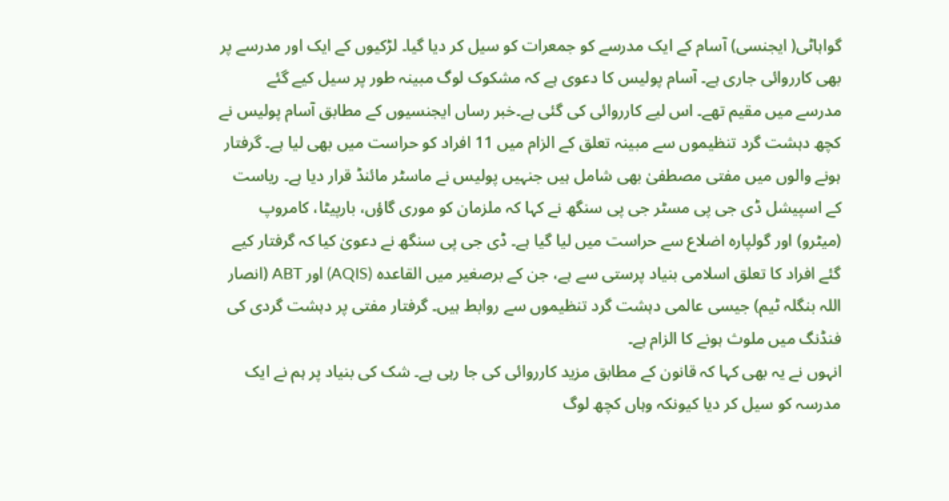گواہاٹی( ایجنسی) آسام کے ایک مدرسے کو جمعرات کو سیل کر دیا گیا۔ لڑکیوں کے ایک اور مدرسے پر بھی کارروائی جاری ہے۔ آسام پولیس کا دعوی ہے کہ مشکوک لوگ مبینہ طور پر سیل کیے گئے مدرسے میں مقیم تھے۔ اس لیے کارروائی کی گئی ہے۔خبر رساں ایجنسیوں کے مطابق آسام پولیس نے کچھ دہشت گرد تنظیموں سے مبینہ تعلق کے الزام میں 11 افراد کو حراست میں بھی لیا ہے۔ گرفتار ہونے والوں میں مفتی مصطفیٰ بھی شامل ہیں جنہیں پولیس نے ماسٹر مائنڈ قرار دیا ہے۔ ریاست کے اسپیشل ڈی جی پی مسٹر جی پی سنگھ نے کہا کہ ملزمان کو موری گاؤں، بارپیٹا، کامروپ (میٹرو) اور گولپارہ اضلاع سے حراست میں لیا گیا ہے۔ ڈی جی پی سنگھ نے دعویٰ کیا کہ گرفتار کیے گئے افراد کا تعلق اسلامی بنیاد پرستی سے ہے، جن کے برصغیر میں القاعدہ (AQIS) اور ABT (انصار اللہ بنگلہ ٹیم) جیسی عالمی دہشت گرد تنظیموں سے روابط ہیں۔ گرفتار مفتی پر دہشت گردی کی فنڈنگ میں ملوث ہونے کا الزام ہے۔
انہوں نے یہ بھی کہا کہ قانون کے مطابق مزید کارروائی کی جا رہی ہے۔ شک کی بنیاد پر ہم نے ایک مدرسہ کو سیل کر دیا کیونکہ وہاں کچھ لوگ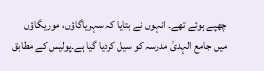چھپے ہوئے تھے۔ انہوں نے بتایا کہ سہریاگاؤں، موریگاؤں میں جامع الہدیٰ مدرسہ کو سیل کردیا گیا ہے۔پولیس کے مطابق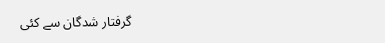گرفتار شدگان سے کئی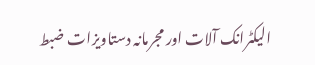الیکٹرانک آلات اور مجرمانہ دستاویزات ضبط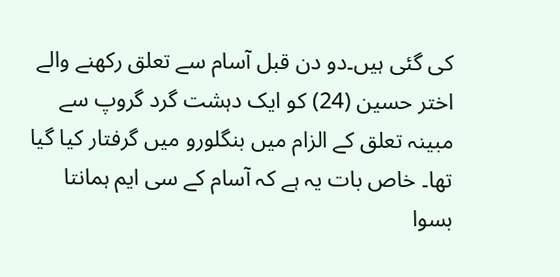کی گئی ہیں۔دو دن قبل آسام سے تعلق رکھنے والے اختر حسین (24) کو ایک دہشت گرد گروپ سے مبینہ تعلق کے الزام میں بنگلورو میں گرفتار کیا گیا تھا۔ خاص بات یہ ہے کہ آسام کے سی ایم ہمانتا بسوا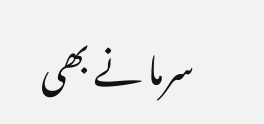سرما نے بھی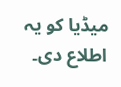میڈیا کو یہ اطلاع دی۔